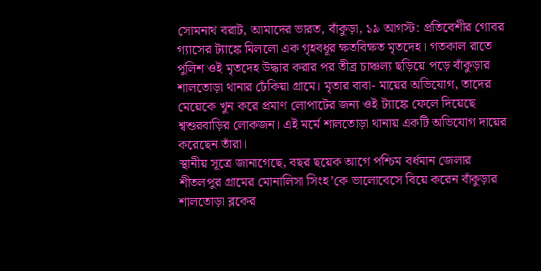সোমনাথ বরাট, আমাদের ভারত, বাঁকুড়া, ১৯ আগস্ট: প্রতিবেশীর গোবর গ্যাসের ট্যাঙ্কে মিললো এক গৃহবধূর ক্ষতবিক্ষত মৃতদেহ। গতকাল রাতে পুলিশ ওই মৃতদেহ উদ্ধার করার পর তীব্র চাঞ্চল্য ছড়িয়ে পড়ে বাঁকুড়ার শালতোড়া থানার ঢেঁকিয়া গ্রামে। মৃতার বাবা- মায়ের অভিযোগ, তাদের মেয়েকে খুন করে প্রমাণ লোপাটের জন্য ওই ট্যাঙ্কে ফেলে দিয়েছে শ্বশুরবাড়ির লোকজন। এই মর্মে শালতোড়া থানায় একটি অভিযোগ দায়ের করেছেন তাঁরা।
স্থানীয় সূত্রে জানাগেছে, বছর ছয়েক আগে পশ্চিম বর্ধমান জেলার শীতলপুর গ্রামের মোনালিসা সিংহ’কে ভালোবেসে বিয়ে করেন বাঁকুড়ার শালতোড়া ব্লকের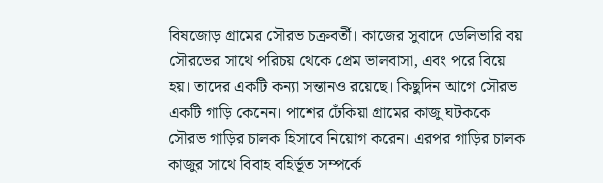বিষজোড় গ্রামের সৌরভ চক্রবর্তী। কাজের সুবাদে ডেলিভারি বয় সৌরভের সাথে পরিচয় থেকে প্রেম ভালবাসা, এবং পরে বিয়ে হয়। তাদের একটি কন্যা সন্তানও রয়েছে। কিছুদিন আগে সৌরভ একটি গাড়ি কেনেন। পাশের ঢেঁকিয়া গ্রামের কাজু ঘটককে সৌরভ গাড়ির চালক হিসাবে নিয়োগ করেন। এরপর গাড়ির চালক কাজুর সাথে বিবাহ বহির্ভূত সম্পর্কে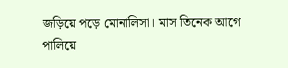জড়িয়ে পড়ে মোনালিসা। মাস তিনেক আগে পালিয়ে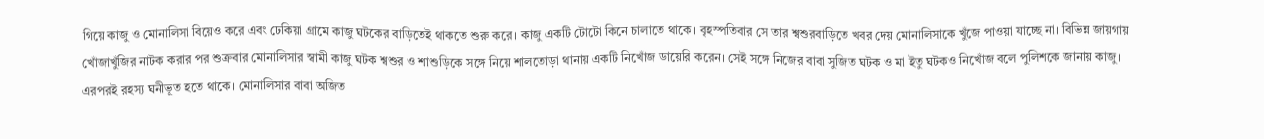গিয়ে কাজু ও মোনালিসা বিয়েও করে এবং ঢেকিয়া গ্রামে কাজু ঘটকের বাড়িতেই থাকতে শুরু করে। কাজু একটি টোটো কিনে চালাতে থাকে। বৃহস্পতিবার সে তার শ্বশুরবাড়িতে খবর দেয় মোনালিসাকে খুঁজে পাওয়া যাচ্ছে না। বিভিন্ন জায়গায় খোঁজাখুঁজির নাটক করার পর শুক্রবার মোনালিসার স্বামী কাজু ঘটক শ্বশুর ও শাশুড়িকে সঙ্গে নিয়ে শালতোড়া থানায় একটি নিখোঁজ ডায়েরি করেন। সেই সঙ্গে নিজের বাবা সুজিত ঘটক ও মা ইতু ঘটকও নিখোঁজ বলে পুলিশকে জানায় কাজু। এরপরই রহস্য ঘনীভূত হতে থাকে। মোনালিসার বাবা অজিত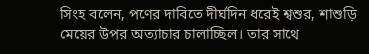সিংহ বলেন, পণের দাবিতে দীর্ঘদিন ধরেই শ্বশুর, শাশুড়ি মেয়ের উপর অত্যাচার চালাচ্ছিল। তার সাথে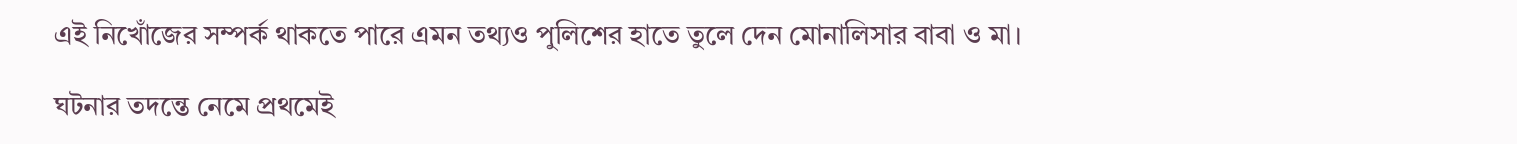এই নিখোঁজের সম্পর্ক থাকতে পারে এমন তথ্যও পুলিশের হাতে তুলে দেন মোনালিসার বাবা ও মা।

ঘটনার তদন্তে নেমে প্রথমেই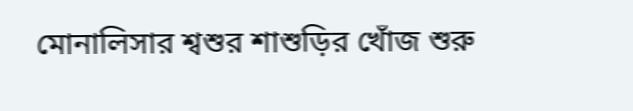মোনালিসার শ্বশুর শাশুড়ির খোঁজ শুরু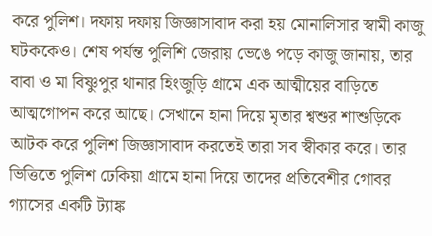করে পুলিশ। দফায় দফায় জিজ্ঞাসাবাদ করা হয় মোনালিসার স্বামী কাজু ঘটককেও। শেষ পর্যন্ত পুলিশি জেরায় ভেঙে পড়ে কাজু জানায়, তার বাবা ও মা বিষ্ণুপুর থানার হিংজুড়ি গ্রামে এক আত্মীয়ের বাড়িতে আত্মগোপন করে আছে। সেখানে হানা দিয়ে মৃতার শ্বশুর শাশুড়িকে আটক করে পুলিশ জিজ্ঞাসাবাদ করতেই তারা সব স্বীকার করে। তার ভিত্তিতে পুলিশ ঢেকিয়া গ্রামে হানা দিয়ে তাদের প্রতিবেশীর গোবর গ্যাসের একটি ট্যাঙ্ক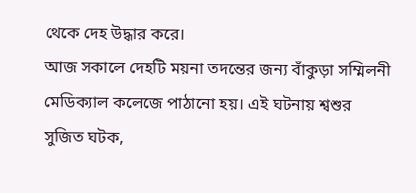থেকে দেহ উদ্ধার করে।
আজ সকালে দেহটি ময়না তদন্তের জন্য বাঁকুড়া সম্মিলনী মেডিক্যাল কলেজে পাঠানো হয়। এই ঘটনায় শ্বশুর সুজিত ঘটক,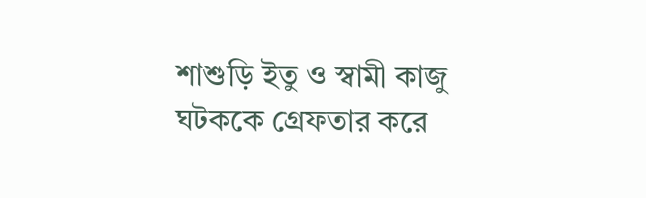শাশুড়ি ইতু ও স্বামী কাজু ঘটককে গ্রেফতার করে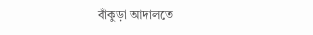বাঁকুড়া আদালতে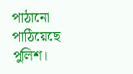পাঠানো পাঠিয়েছে পুলিশ।